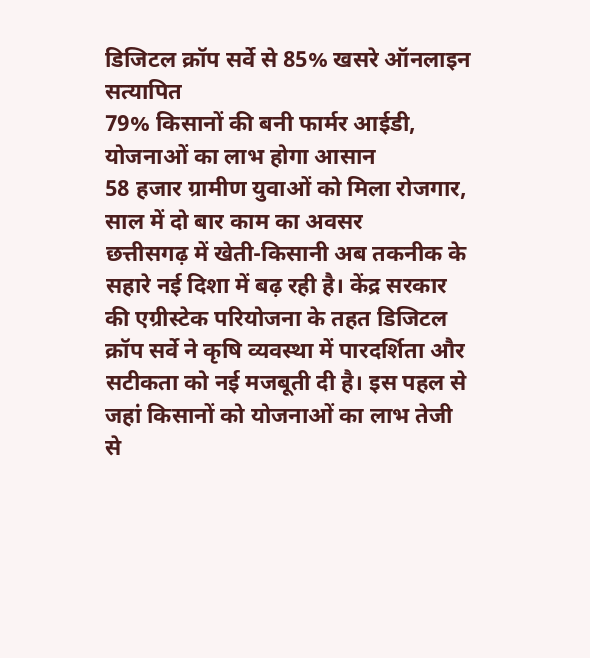डिजिटल क्रॉप सर्वे से 85% खसरे ऑनलाइन सत्यापित
79% किसानों की बनी फार्मर आईडी, योजनाओं का लाभ होगा आसान
58 हजार ग्रामीण युवाओं को मिला रोजगार, साल में दो बार काम का अवसर
छत्तीसगढ़ में खेती-किसानी अब तकनीक के सहारे नई दिशा में बढ़ रही है। केंद्र सरकार की एग्रीस्टेक परियोजना के तहत डिजिटल क्रॉप सर्वे ने कृषि व्यवस्था में पारदर्शिता और सटीकता को नई मजबूती दी है। इस पहल से जहां किसानों को योजनाओं का लाभ तेजी से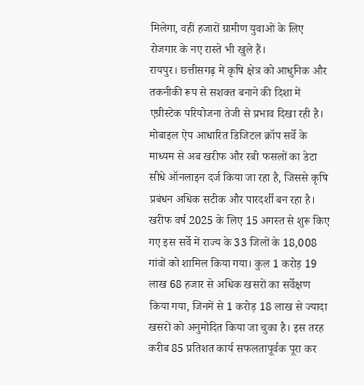मिलेगा, वहीं हजारों ग्रामीण युवाओं के लिए रोजगार के नए रास्ते भी खुले हैं।
रायपुर। छत्तीसगढ़ में कृषि क्षेत्र को आधुनिक और तकनीकी रूप से सशक्त बनाने की दिशा में एग्रीस्टेक परियोजना तेजी से प्रभाव दिखा रही है। मोबाइल ऐप आधारित डिजिटल क्रॉप सर्वे के माध्यम से अब खरीफ और रबी फसलों का डेटा सीधे ऑनलाइन दर्ज किया जा रहा है, जिससे कृषि प्रबंधन अधिक सटीक और पारदर्शी बन रहा है।
खरीफ वर्ष 2025 के लिए 15 अगस्त से शुरू किए गए इस सर्वे में राज्य के 33 जिलों के 18,008 गांवों को शामिल किया गया। कुल 1 करोड़ 19 लाख 68 हजार से अधिक खसरों का सर्वेक्षण किया गया, जिनमें से 1 करोड़ 18 लाख से ज्यादा खसरों को अनुमोदित किया जा चुका है। इस तरह करीब 85 प्रतिशत कार्य सफलतापूर्वक पूरा कर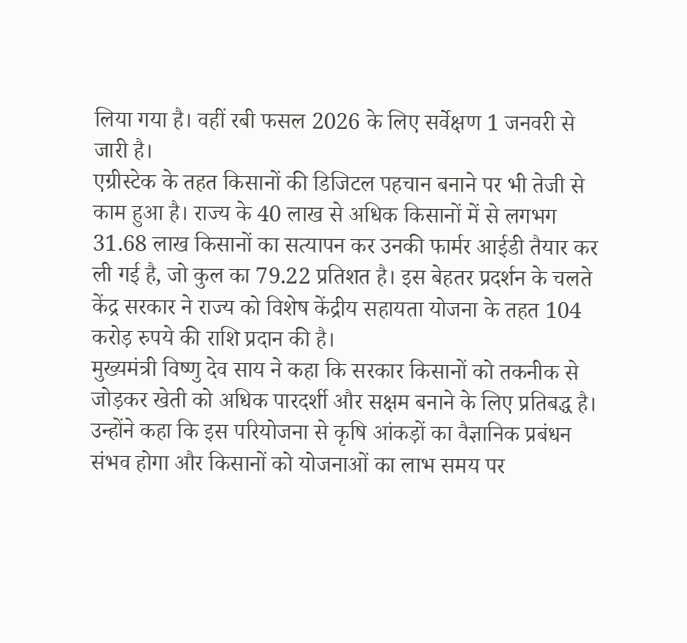लिया गया है। वहीं रबी फसल 2026 के लिए सर्वेक्षण 1 जनवरी से जारी है।
एग्रीस्टेक के तहत किसानों की डिजिटल पहचान बनाने पर भी तेजी से काम हुआ है। राज्य के 40 लाख से अधिक किसानों में से लगभग 31.68 लाख किसानों का सत्यापन कर उनकी फार्मर आईडी तैयार कर ली गई है, जो कुल का 79.22 प्रतिशत है। इस बेहतर प्रदर्शन के चलते केंद्र सरकार ने राज्य को विशेष केंद्रीय सहायता योजना के तहत 104 करोड़ रुपये की राशि प्रदान की है।
मुख्यमंत्री विष्णु देव साय ने कहा कि सरकार किसानों को तकनीक से जोड़कर खेती को अधिक पारदर्शी और सक्षम बनाने के लिए प्रतिबद्ध है। उन्होंने कहा कि इस परियोजना से कृषि आंकड़ों का वैज्ञानिक प्रबंधन संभव होगा और किसानों को योजनाओं का लाभ समय पर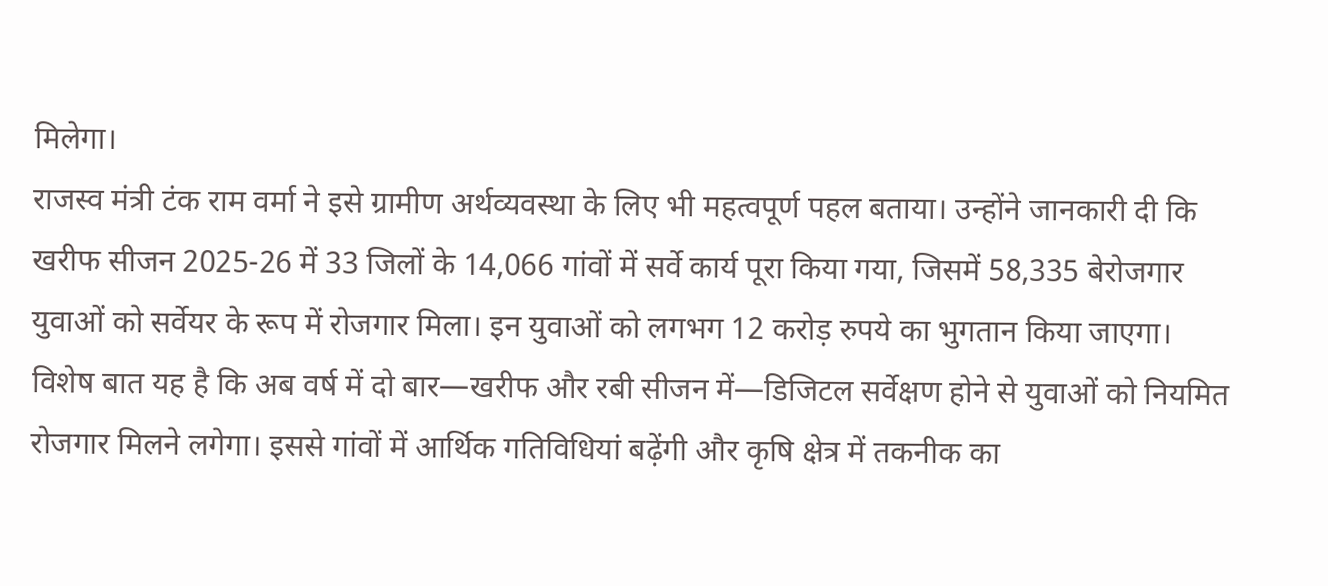मिलेगा।
राजस्व मंत्री टंक राम वर्मा ने इसे ग्रामीण अर्थव्यवस्था के लिए भी महत्वपूर्ण पहल बताया। उन्होंने जानकारी दी कि खरीफ सीजन 2025-26 में 33 जिलों के 14,066 गांवों में सर्वे कार्य पूरा किया गया, जिसमें 58,335 बेरोजगार युवाओं को सर्वेयर के रूप में रोजगार मिला। इन युवाओं को लगभग 12 करोड़ रुपये का भुगतान किया जाएगा।
विशेष बात यह है कि अब वर्ष में दो बार—खरीफ और रबी सीजन में—डिजिटल सर्वेक्षण होने से युवाओं को नियमित रोजगार मिलने लगेगा। इससे गांवों में आर्थिक गतिविधियां बढ़ेंगी और कृषि क्षेत्र में तकनीक का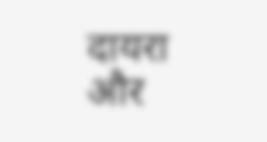दायरा और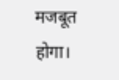मजबूत होगा।